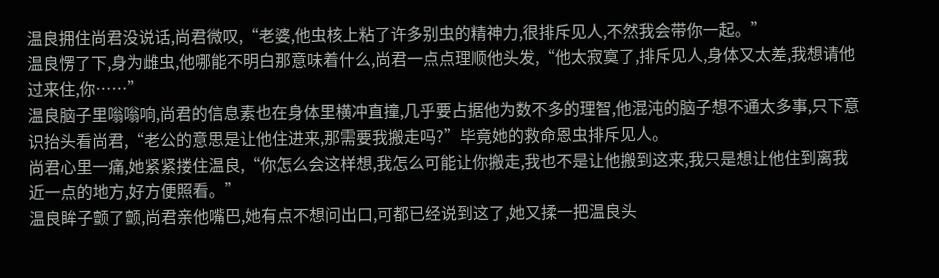温良拥住尚君没说话,尚君微叹,“老婆,他虫核上粘了许多别虫的精神力,很排斥见人,不然我会带你一起。”
温良愣了下,身为雌虫,他哪能不明白那意味着什么,尚君一点点理顺他头发,“他太寂寞了,排斥见人,身体又太差,我想请他过来住,你……”
温良脑子里嗡嗡响,尚君的信息素也在身体里横冲直撞,几乎要占据他为数不多的理智,他混沌的脑子想不通太多事,只下意识抬头看尚君,“老公的意思是让他住进来,那需要我搬走吗?”毕竟她的救命恩虫排斥见人。
尚君心里一痛,她紧紧搂住温良,“你怎么会这样想,我怎么可能让你搬走,我也不是让他搬到这来,我只是想让他住到离我近一点的地方,好方便照看。”
温良眸子颤了颤,尚君亲他嘴巴,她有点不想问出口,可都已经说到这了,她又揉一把温良头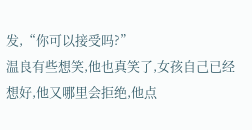发,“你可以接受吗?”
温良有些想笑,他也真笑了,女孩自己已经想好,他又哪里会拒绝,他点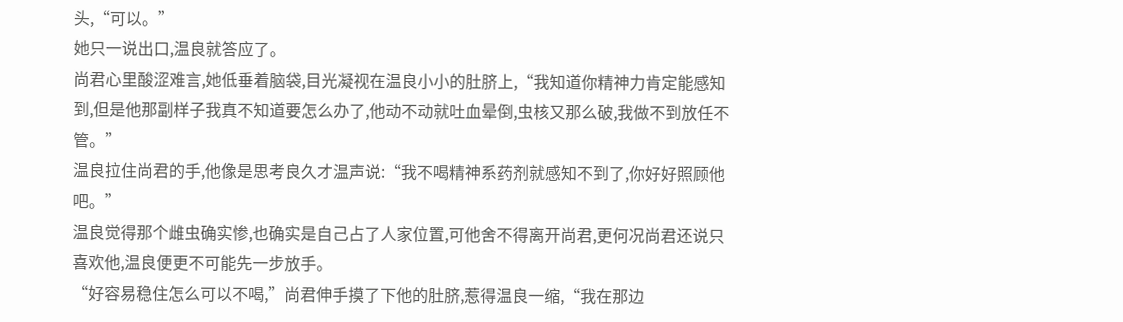头,“可以。”
她只一说出口,温良就答应了。
尚君心里酸涩难言,她低垂着脑袋,目光凝视在温良小小的肚脐上,“我知道你精神力肯定能感知到,但是他那副样子我真不知道要怎么办了,他动不动就吐血晕倒,虫核又那么破,我做不到放任不管。”
温良拉住尚君的手,他像是思考良久才温声说:“我不喝精神系药剂就感知不到了,你好好照顾他吧。”
温良觉得那个雌虫确实惨,也确实是自己占了人家位置,可他舍不得离开尚君,更何况尚君还说只喜欢他,温良便更不可能先一步放手。
“好容易稳住怎么可以不喝,”尚君伸手摸了下他的肚脐,惹得温良一缩,“我在那边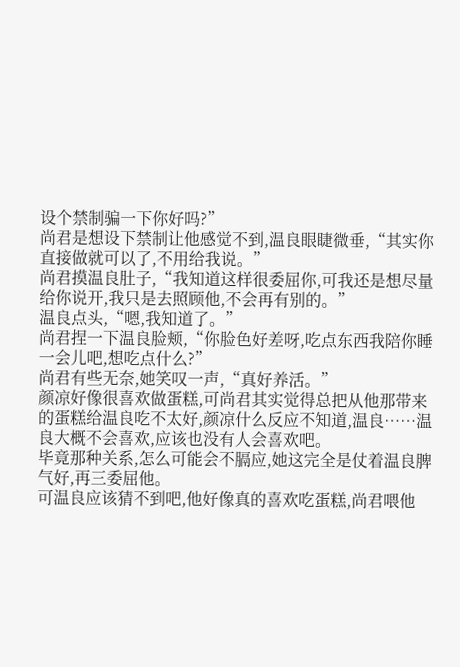设个禁制骗一下你好吗?”
尚君是想设下禁制让他感觉不到,温良眼睫微垂,“其实你直接做就可以了,不用给我说。”
尚君摸温良肚子,“我知道这样很委屈你,可我还是想尽量给你说开,我只是去照顾他,不会再有别的。”
温良点头,“嗯,我知道了。”
尚君捏一下温良脸颊,“你脸色好差呀,吃点东西我陪你睡一会儿吧,想吃点什么?”
尚君有些无奈,她笑叹一声,“真好养活。”
颜凉好像很喜欢做蛋糕,可尚君其实觉得总把从他那带来的蛋糕给温良吃不太好,颜凉什么反应不知道,温良……温良大概不会喜欢,应该也没有人会喜欢吧。
毕竟那种关系,怎么可能会不膈应,她这完全是仗着温良脾气好,再三委屈他。
可温良应该猜不到吧,他好像真的喜欢吃蛋糕,尚君喂他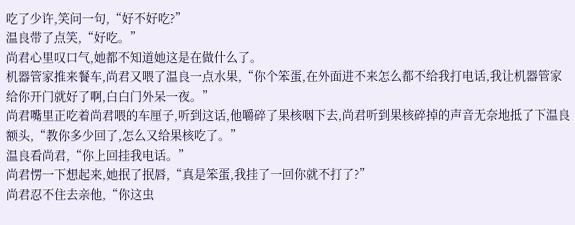吃了少许,笑问一句,“好不好吃?”
温良带了点笑,“好吃。”
尚君心里叹口气,她都不知道她这是在做什么了。
机器管家推来餐车,尚君又喂了温良一点水果,“你个笨蛋,在外面进不来怎么都不给我打电话,我让机器管家给你开门就好了啊,白白门外呆一夜。”
尚君嘴里正吃着尚君喂的车厘子,听到这话,他嚼碎了果核咽下去,尚君听到果核碎掉的声音无奈地抵了下温良额头,“教你多少回了,怎么又给果核吃了。”
温良看尚君,“你上回挂我电话。”
尚君愣一下想起来,她抿了抿唇,“真是笨蛋,我挂了一回你就不打了?”
尚君忍不住去亲他,“你这虫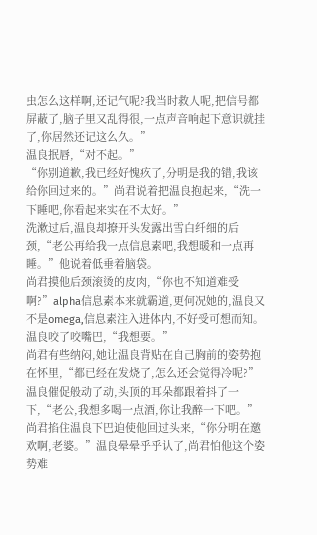虫怎么这样啊,还记气呢?我当时救人呢,把信号都屏蔽了,脑子里又乱得很,一点声音响起下意识就挂了,你居然还记这么久。”
温良抿唇,“对不起。”
“你别道歉,我已经好愧疚了,分明是我的错,我该给你回过来的。”尚君说着把温良抱起来,“洗一下睡吧,你看起来实在不太好。”
洗漱过后,温良却撩开头发露出雪白纤细的后颈,“老公再给我一点信息素吧,我想暖和一点再睡。”他说着低垂着脑袋。
尚君摸他后颈滚烫的皮肉,“你也不知道难受啊?”alpha信息素本来就霸道,更何况她的,温良又不是omega,信息素注入进体内,不好受可想而知。
温良咬了咬嘴巴,“我想要。”
尚君有些纳闷,她让温良背贴在自己胸前的姿势抱在怀里,“都已经在发烧了,怎么还会觉得冷呢?”
温良催促般动了动,头顶的耳朵都跟着抖了一下,“老公,我想多喝一点酒,你让我醉一下吧。”
尚君掐住温良下巴迫使他回过头来,“你分明在邀欢啊,老婆。”温良晕晕乎乎认了,尚君怕他这个姿势难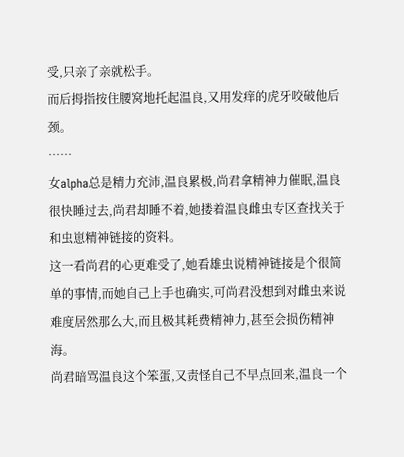受,只亲了亲就松手。
而后拇指按住腰窝地托起温良,又用发痒的虎牙咬破他后颈。
……
女alpha总是精力充沛,温良累极,尚君拿精神力催眠,温良很快睡过去,尚君却睡不着,她搂着温良雌虫专区查找关于和虫崽精神链接的资料。
这一看尚君的心更难受了,她看雄虫说精神链接是个很简单的事情,而她自己上手也确实,可尚君没想到对雌虫来说难度居然那么大,而且极其耗费精神力,甚至会损伤精神海。
尚君暗骂温良这个笨蛋,又责怪自己不早点回来,温良一个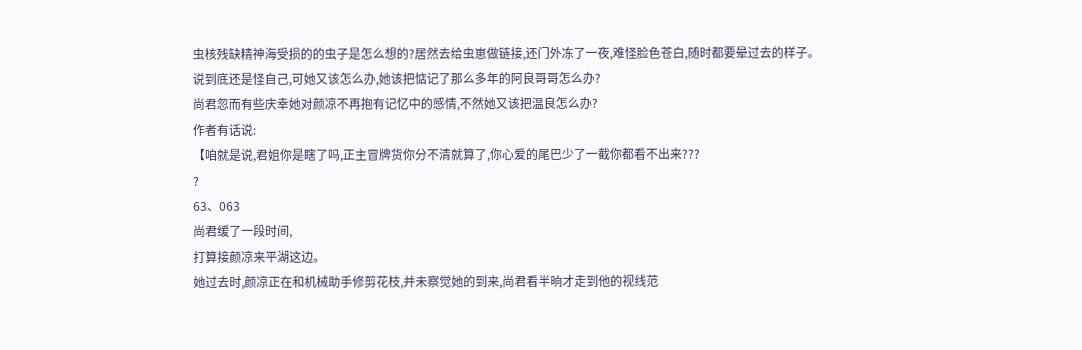虫核残缺精神海受损的的虫子是怎么想的?居然去给虫崽做链接,还门外冻了一夜,难怪脸色苍白,随时都要晕过去的样子。
说到底还是怪自己,可她又该怎么办,她该把惦记了那么多年的阿良哥哥怎么办?
尚君忽而有些庆幸她对颜凉不再抱有记忆中的感情,不然她又该把温良怎么办?
作者有话说:
【咱就是说,君姐你是瞎了吗,正主冒牌货你分不清就算了,你心爱的尾巴少了一截你都看不出来???
?
63、063
尚君缓了一段时间,
打算接颜凉来平湖这边。
她过去时,颜凉正在和机械助手修剪花枝,并未察觉她的到来,尚君看半晌才走到他的视线范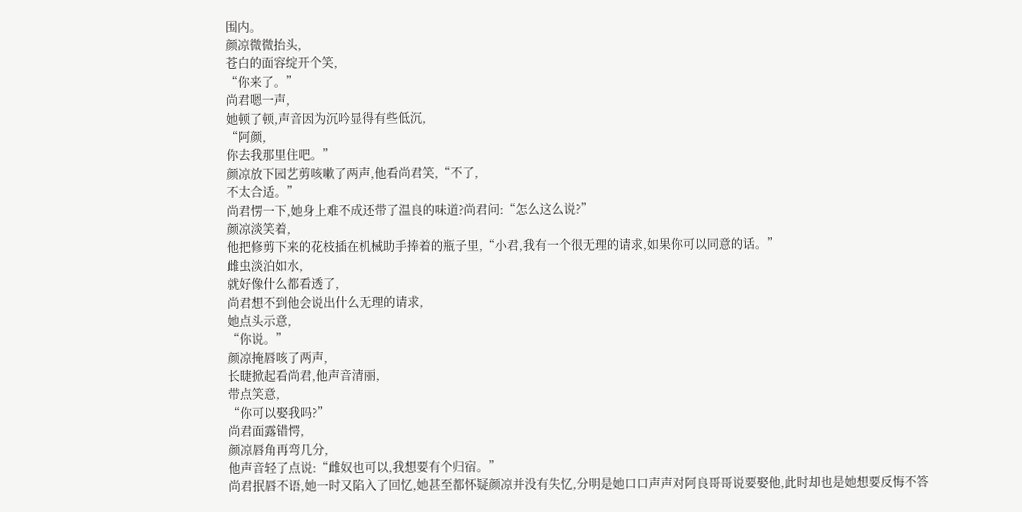围内。
颜凉微微抬头,
苍白的面容绽开个笑,
“你来了。”
尚君嗯一声,
她顿了顿,声音因为沉吟显得有些低沉,
“阿颜,
你去我那里住吧。”
颜凉放下园艺剪咳嗽了两声,他看尚君笑,“不了,
不太合适。”
尚君愣一下,她身上难不成还带了温良的味道?尚君问:“怎么这么说?”
颜凉淡笑着,
他把修剪下来的花枝插在机械助手捧着的瓶子里,“小君,我有一个很无理的请求,如果你可以同意的话。”
雌虫淡泊如水,
就好像什么都看透了,
尚君想不到他会说出什么无理的请求,
她点头示意,
“你说。”
颜凉掩唇咳了两声,
长睫掀起看尚君,他声音清丽,
带点笑意,
“你可以娶我吗?”
尚君面露错愕,
颜凉唇角再弯几分,
他声音轻了点说:“雌奴也可以,我想要有个归宿。”
尚君抿唇不语,她一时又陷入了回忆,她甚至都怀疑颜凉并没有失忆,分明是她口口声声对阿良哥哥说要娶他,此时却也是她想要反悔不答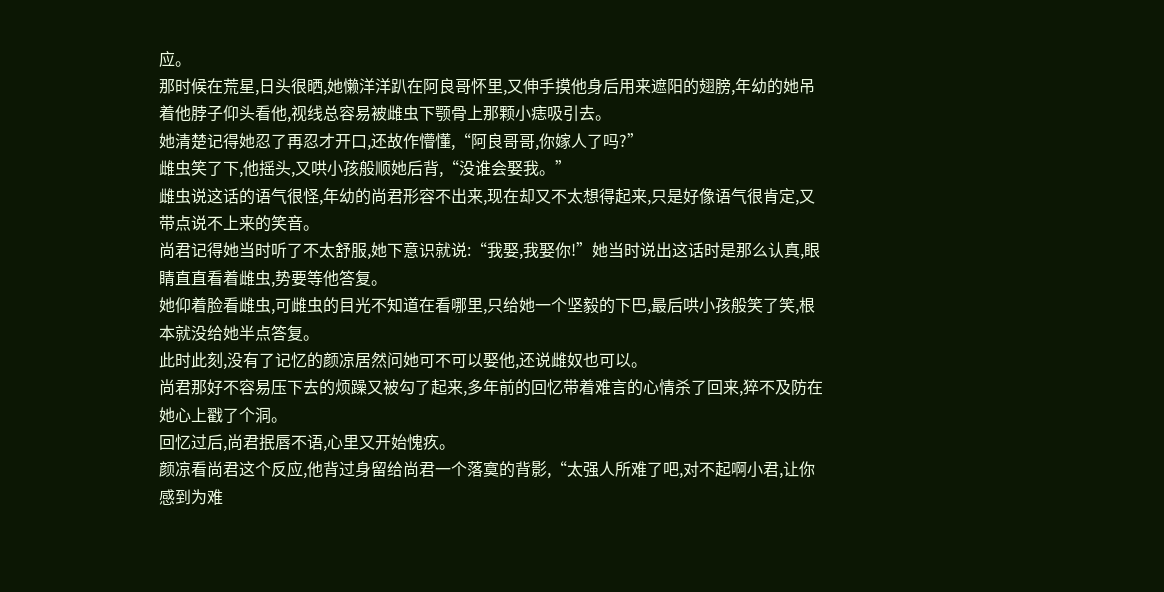应。
那时候在荒星,日头很晒,她懒洋洋趴在阿良哥怀里,又伸手摸他身后用来遮阳的翅膀,年幼的她吊着他脖子仰头看他,视线总容易被雌虫下颚骨上那颗小痣吸引去。
她清楚记得她忍了再忍才开口,还故作懵懂,“阿良哥哥,你嫁人了吗?”
雌虫笑了下,他摇头,又哄小孩般顺她后背,“没谁会娶我。”
雌虫说这话的语气很怪,年幼的尚君形容不出来,现在却又不太想得起来,只是好像语气很肯定,又带点说不上来的笑音。
尚君记得她当时听了不太舒服,她下意识就说:“我娶,我娶你!”她当时说出这话时是那么认真,眼睛直直看着雌虫,势要等他答复。
她仰着脸看雌虫,可雌虫的目光不知道在看哪里,只给她一个坚毅的下巴,最后哄小孩般笑了笑,根本就没给她半点答复。
此时此刻,没有了记忆的颜凉居然问她可不可以娶他,还说雌奴也可以。
尚君那好不容易压下去的烦躁又被勾了起来,多年前的回忆带着难言的心情杀了回来,猝不及防在她心上戳了个洞。
回忆过后,尚君抿唇不语,心里又开始愧疚。
颜凉看尚君这个反应,他背过身留给尚君一个落寞的背影,“太强人所难了吧,对不起啊小君,让你感到为难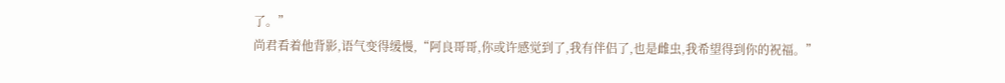了。”
尚君看着他背影,语气变得缓慢,“阿良哥哥,你或许感觉到了,我有伴侣了,也是雌虫,我希望得到你的祝福。”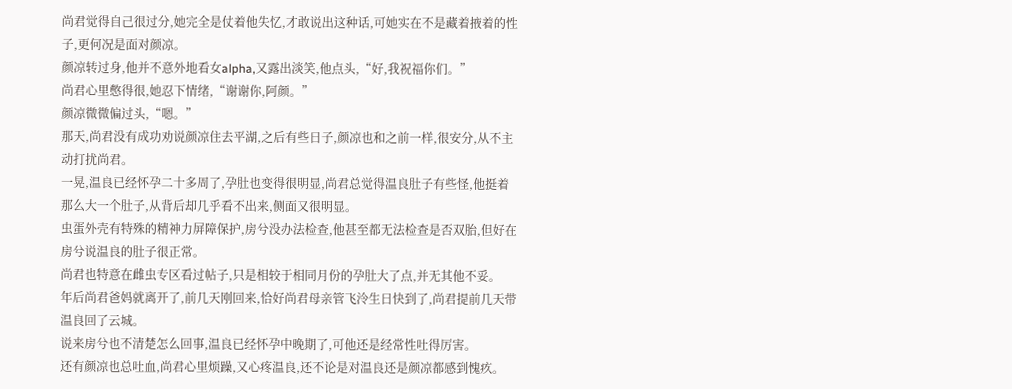尚君觉得自己很过分,她完全是仗着他失忆,才敢说出这种话,可她实在不是藏着掖着的性子,更何况是面对颜凉。
颜凉转过身,他并不意外地看女alpha,又露出淡笑,他点头,“好,我祝福你们。”
尚君心里憋得很,她忍下情绪,“谢谢你,阿颜。”
颜凉微微偏过头,“嗯。”
那天,尚君没有成功劝说颜凉住去平湖,之后有些日子,颜凉也和之前一样,很安分,从不主动打扰尚君。
一晃,温良已经怀孕二十多周了,孕肚也变得很明显,尚君总觉得温良肚子有些怪,他挺着那么大一个肚子,从背后却几乎看不出来,侧面又很明显。
虫蛋外壳有特殊的精神力屏障保护,房兮没办法检查,他甚至都无法检查是否双胎,但好在房兮说温良的肚子很正常。
尚君也特意在雌虫专区看过帖子,只是相较于相同月份的孕肚大了点,并无其他不妥。
年后尚君爸妈就离开了,前几天刚回来,恰好尚君母亲管飞泠生日快到了,尚君提前几天带温良回了云城。
说来房兮也不清楚怎么回事,温良已经怀孕中晚期了,可他还是经常性吐得厉害。
还有颜凉也总吐血,尚君心里烦躁,又心疼温良,还不论是对温良还是颜凉都感到愧疚。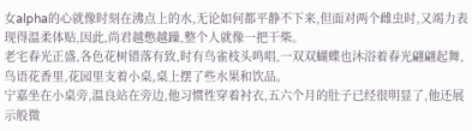女alpha的心就像时刻在沸点上的水,无论如何都平静不下来,但面对两个雌虫时,又竭力表现得温柔体贴,因此,尚君越憋越躁,整个人就像一把干柴。
老宅春光正盛,各色花树错落有致,时有鸟雀枝头鸣唱,一双双蝴蝶也沐浴着春光翩翩起舞,鸟语花香里,花园里支着小桌,桌上摆了些水果和饮品。
宁嘉坐在小桌旁,温良站在旁边,他习惯性穿着衬衣,五六个月的肚子已经很明显了,他还展示般微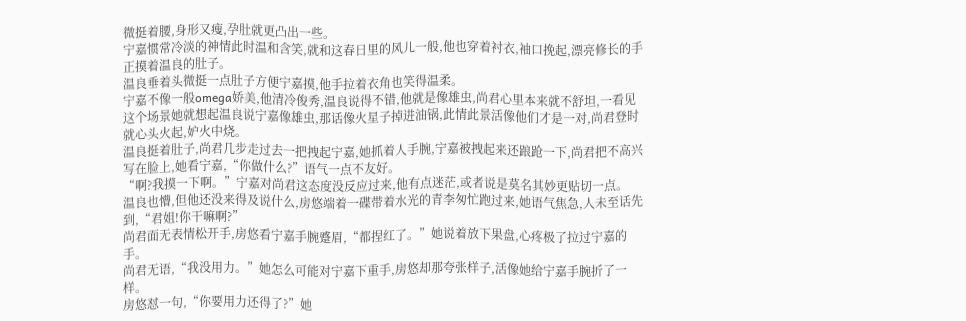微挺着腰,身形又瘦,孕肚就更凸出一些。
宁嘉惯常冷淡的神情此时温和含笑,就和这春日里的风儿一般,他也穿着衬衣,袖口挽起,漂亮修长的手正摸着温良的肚子。
温良垂着头微挺一点肚子方便宁嘉摸,他手拉着衣角也笑得温柔。
宁嘉不像一般omega娇美,他清冷俊秀,温良说得不错,他就是像雄虫,尚君心里本来就不舒坦,一看见这个场景她就想起温良说宁嘉像雄虫,那话像火星子掉进油锅,此情此景活像他们才是一对,尚君登时就心头火起,妒火中烧。
温良挺着肚子,尚君几步走过去一把拽起宁嘉,她抓着人手腕,宁嘉被拽起来还踉跄一下,尚君把不高兴写在脸上,她看宁嘉,“你做什么?”语气一点不友好。
“啊?我摸一下啊。”宁嘉对尚君这态度没反应过来,他有点迷茫,或者说是莫名其妙更贴切一点。
温良也懵,但他还没来得及说什么,房悠端着一碟带着水光的青李匆忙跑过来,她语气焦急,人未至话先到,“君姐!你干嘛啊?”
尚君面无表情松开手,房悠看宁嘉手腕蹙眉,“都捏红了。”她说着放下果盘,心疼极了拉过宁嘉的手。
尚君无语,“我没用力。”她怎么可能对宁嘉下重手,房悠却那夸张样子,活像她给宁嘉手腕折了一样。
房悠怼一句,“你要用力还得了?”她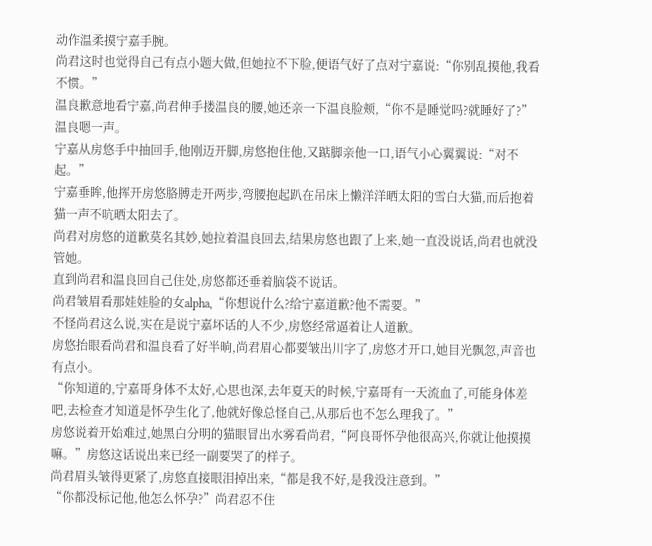动作温柔摸宁嘉手腕。
尚君这时也觉得自己有点小题大做,但她拉不下脸,便语气好了点对宁嘉说:“你别乱摸他,我看不惯。”
温良歉意地看宁嘉,尚君伸手搂温良的腰,她还亲一下温良脸颊,“你不是睡觉吗?就睡好了?”
温良嗯一声。
宁嘉从房悠手中抽回手,他刚迈开脚,房悠抱住他,又踮脚亲他一口,语气小心翼翼说:“对不起。”
宁嘉垂眸,他挥开房悠胳膊走开两步,弯腰抱起趴在吊床上懒洋洋晒太阳的雪白大猫,而后抱着猫一声不吭晒太阳去了。
尚君对房悠的道歉莫名其妙,她拉着温良回去,结果房悠也跟了上来,她一直没说话,尚君也就没管她。
直到尚君和温良回自己住处,房悠都还垂着脑袋不说话。
尚君皱眉看那娃娃脸的女alpha,“你想说什么?给宁嘉道歉?他不需要。”
不怪尚君这么说,实在是说宁嘉坏话的人不少,房悠经常逼着让人道歉。
房悠抬眼看尚君和温良看了好半晌,尚君眉心都要皱出川字了,房悠才开口,她目光飘忽,声音也有点小。
“你知道的,宁嘉哥身体不太好,心思也深,去年夏天的时候,宁嘉哥有一天流血了,可能身体差吧,去检查才知道是怀孕生化了,他就好像总怪自己,从那后也不怎么理我了。”
房悠说着开始难过,她黑白分明的猫眼冒出水雾看尚君,“阿良哥怀孕他很高兴,你就让他摸摸嘛。”房悠这话说出来已经一副要哭了的样子。
尚君眉头皱得更紧了,房悠直接眼泪掉出来,“都是我不好,是我没注意到。”
“你都没标记他,他怎么怀孕?”尚君忍不住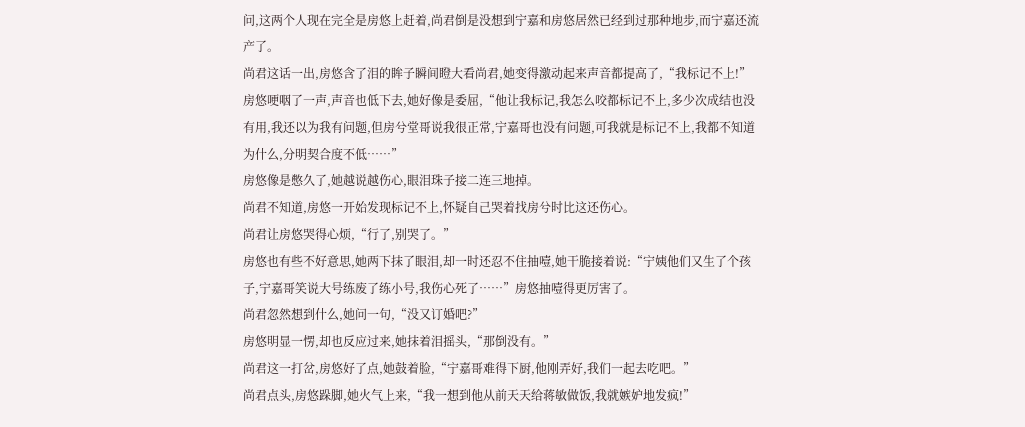问,这两个人现在完全是房悠上赶着,尚君倒是没想到宁嘉和房悠居然已经到过那种地步,而宁嘉还流产了。
尚君这话一出,房悠含了泪的眸子瞬间瞪大看尚君,她变得激动起来声音都提高了,“我标记不上!”
房悠哽咽了一声,声音也低下去,她好像是委屈,“他让我标记,我怎么咬都标记不上,多少次成结也没有用,我还以为我有问题,但房兮堂哥说我很正常,宁嘉哥也没有问题,可我就是标记不上,我都不知道为什么,分明契合度不低……”
房悠像是憋久了,她越说越伤心,眼泪珠子接二连三地掉。
尚君不知道,房悠一开始发现标记不上,怀疑自己哭着找房兮时比这还伤心。
尚君让房悠哭得心烦,“行了,别哭了。”
房悠也有些不好意思,她两下抹了眼泪,却一时还忍不住抽噎,她干脆接着说:“宁姨他们又生了个孩子,宁嘉哥笑说大号练废了练小号,我伤心死了……”房悠抽噎得更厉害了。
尚君忽然想到什么,她问一句,“没又订婚吧?”
房悠明显一愣,却也反应过来,她抹着泪摇头,“那倒没有。”
尚君这一打岔,房悠好了点,她鼓着脸,“宁嘉哥难得下厨,他刚弄好,我们一起去吃吧。”
尚君点头,房悠跺脚,她火气上来,“我一想到他从前天天给蒋敏做饭,我就嫉妒地发疯!”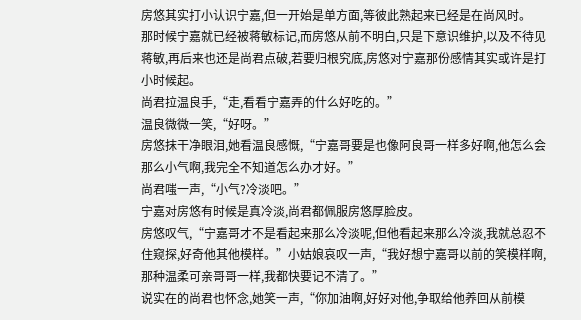房悠其实打小认识宁嘉,但一开始是单方面,等彼此熟起来已经是在尚风时。
那时候宁嘉就已经被蒋敏标记,而房悠从前不明白,只是下意识维护,以及不待见蒋敏,再后来也还是尚君点破,若要归根究底,房悠对宁嘉那份感情其实或许是打小时候起。
尚君拉温良手,“走,看看宁嘉弄的什么好吃的。”
温良微微一笑,“好呀。”
房悠抹干净眼泪,她看温良感慨,“宁嘉哥要是也像阿良哥一样多好啊,他怎么会那么小气啊,我完全不知道怎么办才好。”
尚君嗤一声,“小气?冷淡吧。”
宁嘉对房悠有时候是真冷淡,尚君都佩服房悠厚脸皮。
房悠叹气,“宁嘉哥才不是看起来那么冷淡呢,但他看起来那么冷淡,我就总忍不住窥探,好奇他其他模样。”小姑娘哀叹一声,“我好想宁嘉哥以前的笑模样啊,那种温柔可亲哥哥一样,我都快要记不清了。”
说实在的尚君也怀念,她笑一声,“你加油啊,好好对他,争取给他养回从前模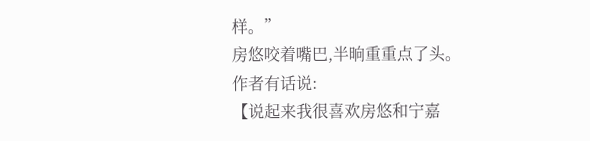样。”
房悠咬着嘴巴,半晌重重点了头。
作者有话说:
【说起来我很喜欢房悠和宁嘉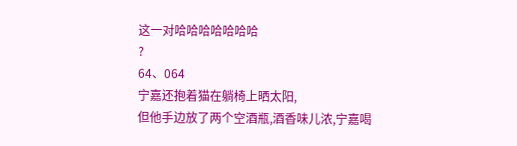这一对哈哈哈哈哈哈哈
?
64、064
宁嘉还抱着猫在躺椅上晒太阳,
但他手边放了两个空酒瓶,酒香味儿浓,宁嘉喝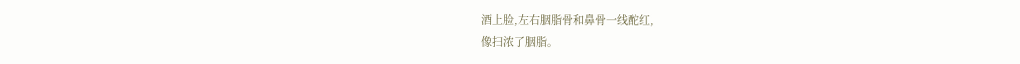酒上脸,左右胭脂骨和鼻骨一线酡红,
像扫浓了胭脂。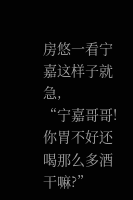房悠一看宁嘉这样子就急,
“宁嘉哥哥!你胃不好还喝那么多酒干嘛?”